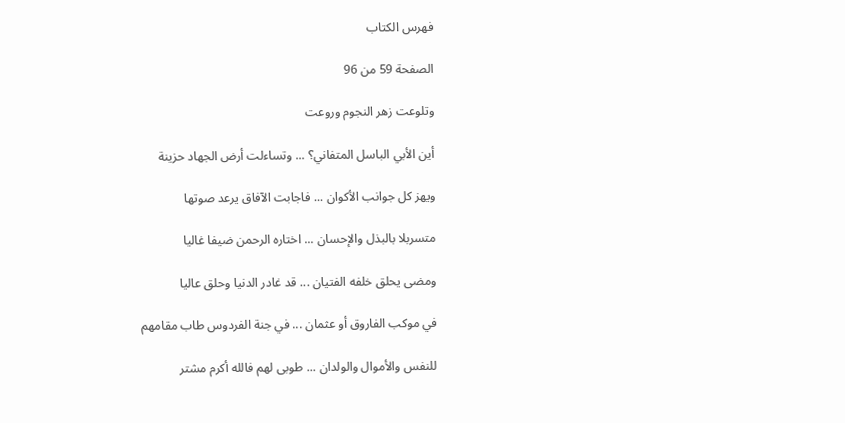فهرس الكتاب

الصفحة 59 من 96

وتلوعت زهر النجوم وروعت

أين الأبي الباسل المتفاني؟ ... وتساءلت أرض الجهاد حزينة

ويهز كل جوانب الأكوان ... فاجابت الآفاق يرعد صوتها

متسربلا بالبذل والإحسان ... اختاره الرحمن ضيفا غاليا

ومضى يحلق خلفه الفتيان ... قد غادر الدنيا وحلق عاليا

في موكب الفاروق أو عثمان ... في جنة الفردوس طاب مقامهم

للنفس والأموال والولدان ... طوبى لهم فالله أكرم مشتر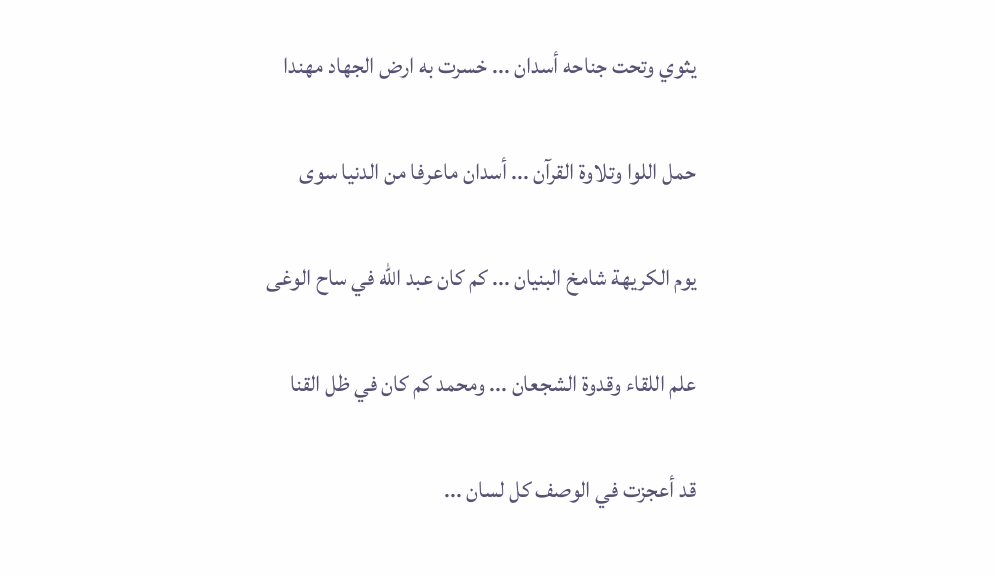يثوي وتحت جناحه أسدان ... خسرت به ارض الجهاد مهندا

حمل اللوا وتلاوة القرآن ... أسدان ماعرفا من الدنيا سوى

يوم الكريهة شامخ البنيان ... كم كان عبد الله في ساح الوغى

علم اللقاء وقدوة الشجعان ... ومحمد كم كان في ظل القنا

قد أعجزت في الوصف كل لسان ...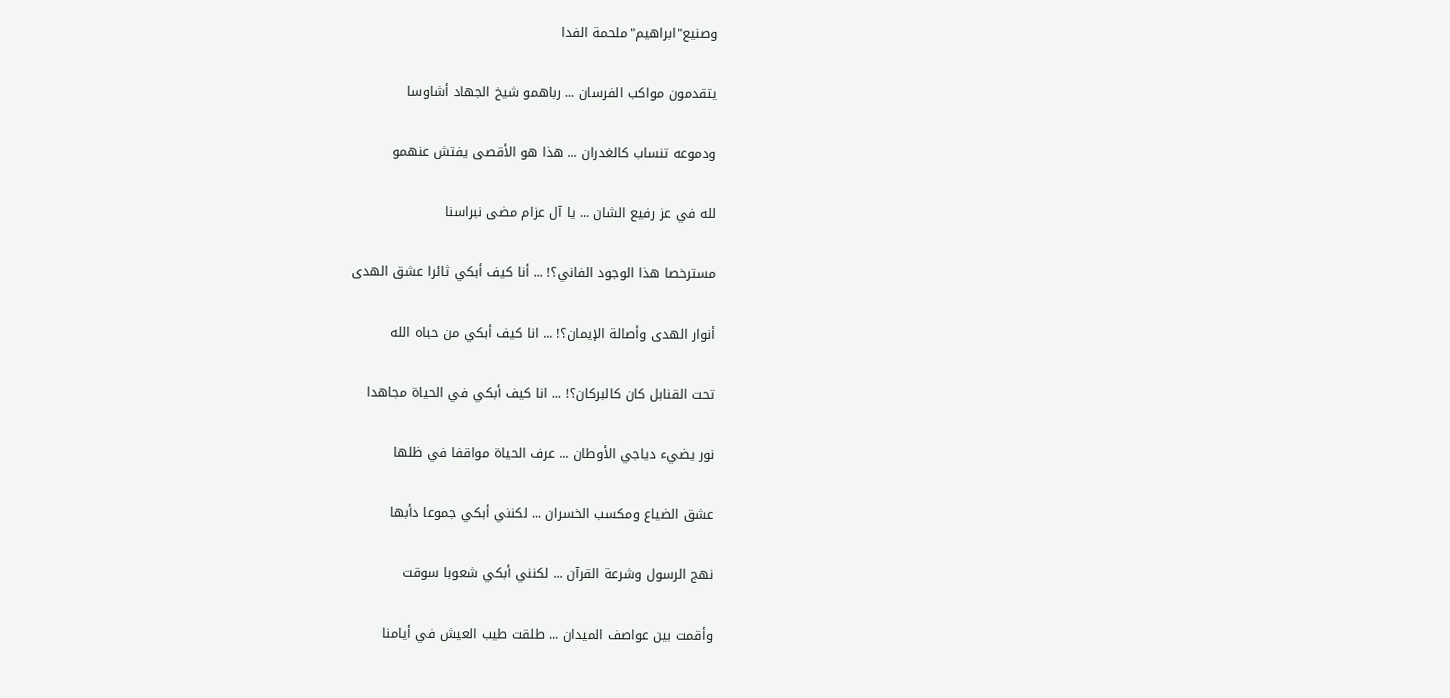وصنيع"ابراهيم"ملحمة الفدا

يتقدمون مواكب الفرسان ... رباهمو شيخ الجهاد أشاوسا

ودموعه تنساب كالغدران ... هذا هو الأقصى يفتش عنهمو

لله في عز رفيع الشان ... يا آل عزام مضى نبراسنا

مسترخصا هذا الوجود الفاني؟! ... أنا كيف أبكي ثائرا عشق الهدى

أنوار الهدى وأصالة الإيمان؟! ... انا كيف أبكي من حباه الله

تحت القنابل كان كالبركان؟! ... انا كيف أبكي في الحياة مجاهدا

نور يضيء دياجي الأوطان ... عرف الحياة مواقفا في ظلها

عشق الضياع ومكسب الخسران ... لكنني أبكي جموعا دأبها

نهج الرسول وشرعة القرآن ... لكنني أبكي شعوبا سوقت

وأقمت بين عواصف الميدان ... طلقت طيب العيش في أيامنا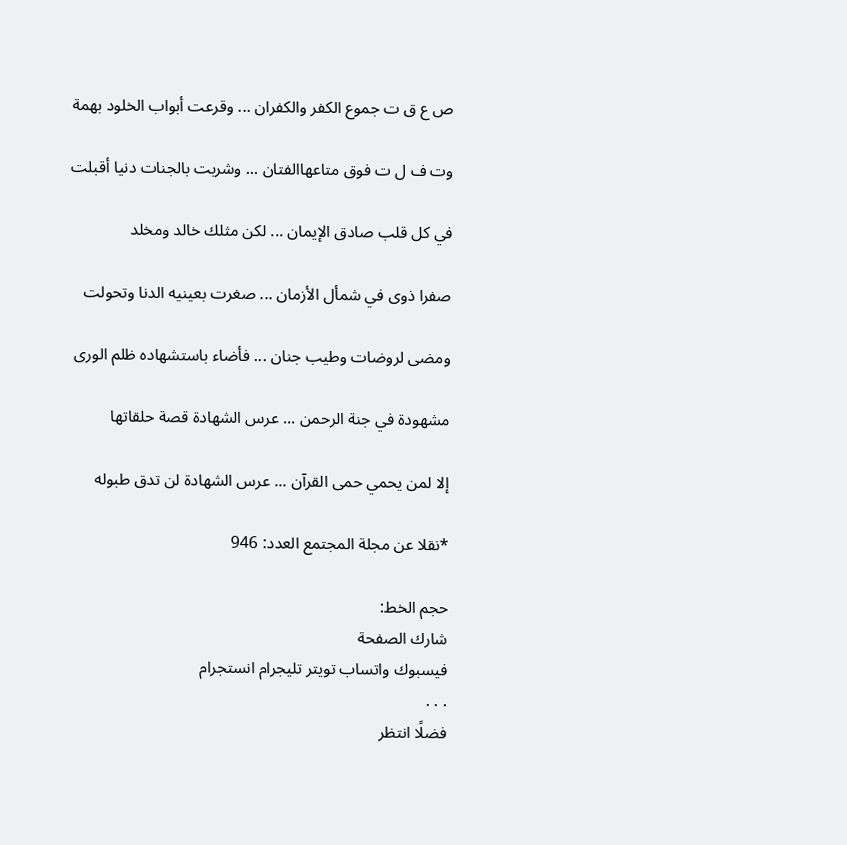ص ع ق ت جموع الكفر والكفران ... وقرعت أبواب الخلود بهمة

وت ف ل ت فوق متاعهاالفتان ... وشربت بالجنات دنيا أقبلت

في كل قلب صادق الإيمان ... لكن مثلك خالد ومخلد

صفرا ذوى في شمأل الأزمان ... صغرت بعينيه الدنا وتحولت

ومضى لروضات وطيب جنان ... فأضاء باستشهاده ظلم الورى

مشهودة في جنة الرحمن ... عرس الشهادة قصة حلقاتها

إلا لمن يحمي حمى القرآن ... عرس الشهادة لن تدق طبوله

*نقلا عن مجلة المجتمع العدد: 946

حجم الخط:
شارك الصفحة
فيسبوك واتساب تويتر تليجرام انستجرام
. . .
فضلًا انتظر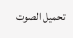تحميل الصوت